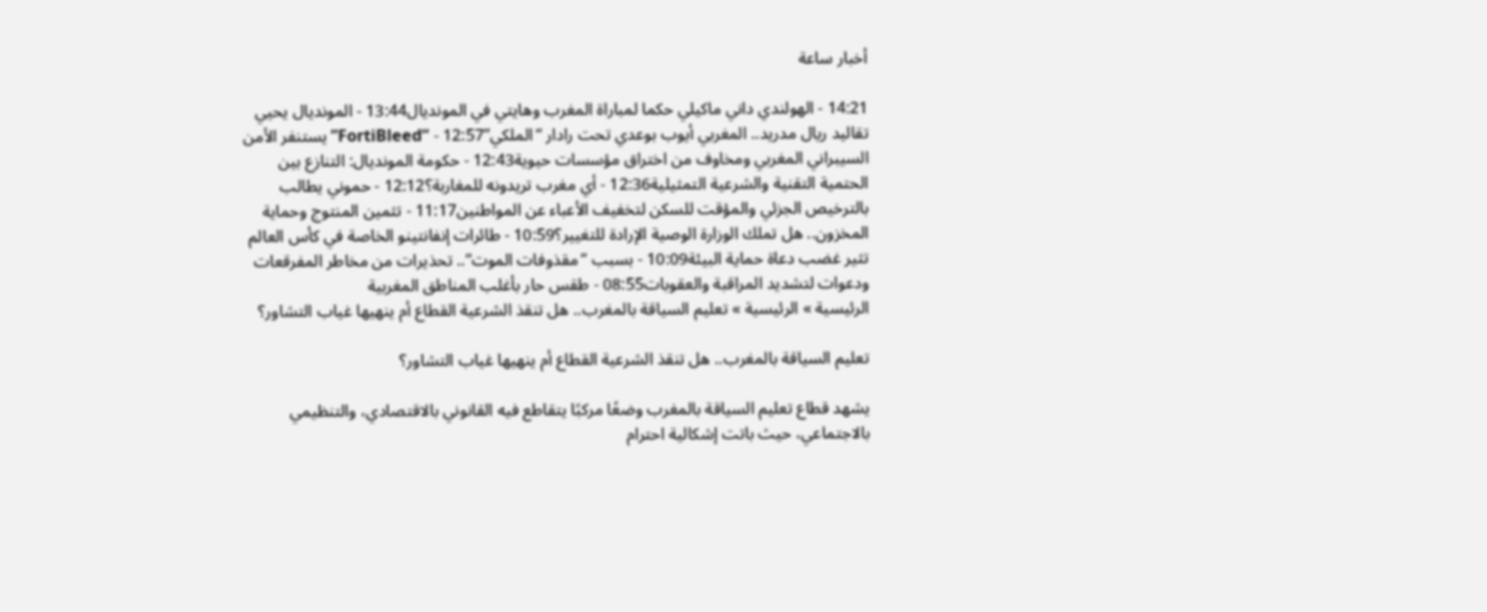أخبار ساعة

14:21 - الهولندي داني ماكيلي حكما لمباراة المغرب وهايتي في المونديال13:44 - المونديال يحيي تقاليد ريال مدريد.. المغربي أيوب بوعدي تحت رادار “الملكي”12:57 - “FortiBleed” يستنفر الأمن السيبراني المغربي ومخاوف من اختراق مؤسسات حيوية12:43 - حكومة المونديال: التنازع بين الحتمية التقنية والشرعية التمثيلية12:36 - أي مغرب تريدونه للمغاربة؟12:12 - حموني يطالب بالترخيص الجزئي والمؤقت للسكن لتخفيف الأعباء عن المواطنين11:17 - تثمين المنتوج وحماية المخزون.. هل تملك الوزارة الوصية الإرادة للتغيير؟10:59 - طائرات إنفانتينو الخاصة في كأس العالم تثير غضب دعاة حماية البيئة10:09 - بسبب “مقذوفات الموت”.. تحذيرات من مخاطر المفرقعات ودعوات لتشديد المراقبة والعقوبات08:55 - طقس حار بأغلب المناطق المغربية
الرئيسية » الرئيسية » تعليم السياقة بالمغرب.. هل تنقذ الشرعية القطاع أم ينهيها غياب التشاور؟

تعليم السياقة بالمغرب.. هل تنقذ الشرعية القطاع أم ينهيها غياب التشاور؟

يشهد قطاع تعليم السياقة بالمغرب وضعًا مركبًا يتقاطع فيه القانوني بالاقتصادي، والتنظيمي بالاجتماعي، حيث باتت إشكالية احترام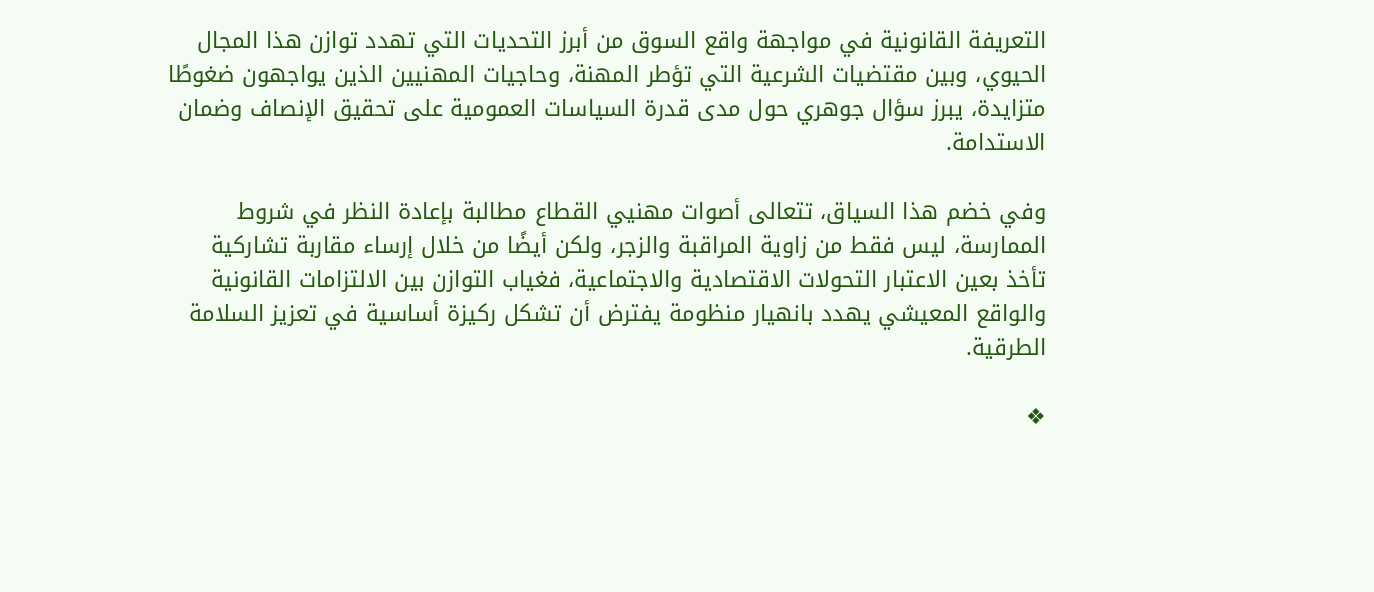التعريفة القانونية في مواجهة واقع السوق من أبرز التحديات التي تهدد توازن هذا المجال الحيوي، وبين مقتضيات الشرعية التي تؤطر المهنة، وحاجيات المهنيين الذين يواجهون ضغوطًا متزايدة، يبرز سؤال جوهري حول مدى قدرة السياسات العمومية على تحقيق الإنصاف وضمان الاستدامة.

وفي خضم هذا السياق، تتعالى أصوات مهنيي القطاع مطالبة بإعادة النظر في شروط الممارسة، ليس فقط من زاوية المراقبة والزجر، ولكن أيضًا من خلال إرساء مقاربة تشاركية تأخذ بعين الاعتبار التحولات الاقتصادية والاجتماعية، فغياب التوازن بين الالتزامات القانونية والواقع المعيشي يهدد بانهيار منظومة يفترض أن تشكل ركيزة أساسية في تعزيز السلامة الطرقية.

❖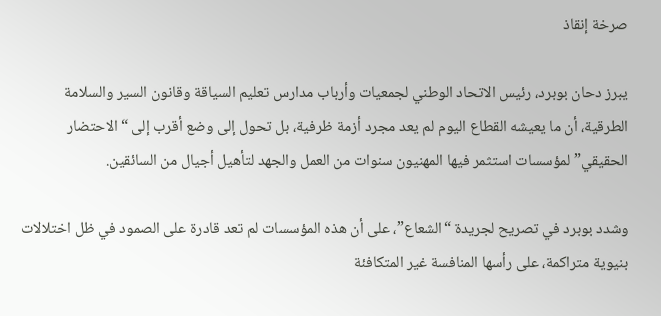صرخة إنقاذ

يبرز دحان بوبرد، رئيس الاتحاد الوطني لجمعيات وأرباب مدارس تعليم السياقة وقانون السير والسلامة الطرقية، أن ما يعيشه القطاع اليوم لم يعد مجرد أزمة ظرفية، بل تحول إلى وضع أقرب إلى “الاحتضار الحقيقي” لمؤسسات استثمر فيها المهنيون سنوات من العمل والجهد لتأهيل أجيال من السائقين.

وشدد بوبرد في تصريح لجريدة “الشعاع”، على أن هذه المؤسسات لم تعد قادرة على الصمود في ظل اختلالات بنيوية متراكمة، على رأسها المنافسة غير المتكافئة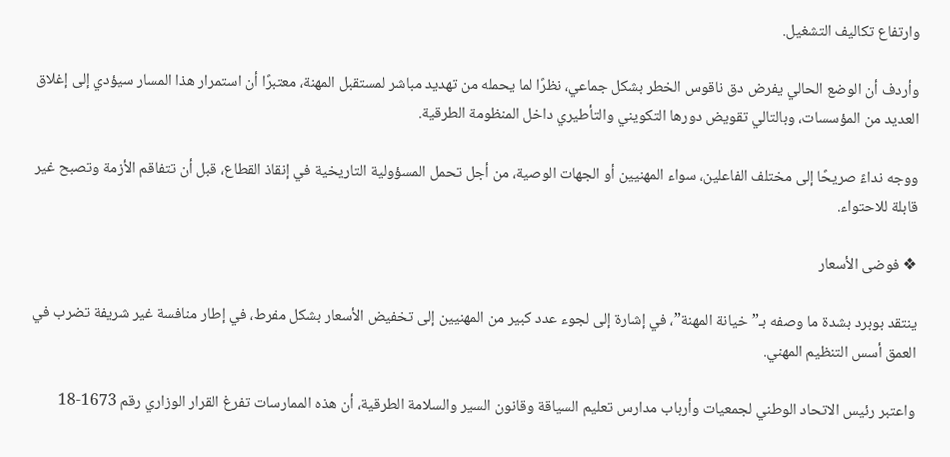وارتفاع تكاليف التشغيل.

وأردف أن الوضع الحالي يفرض دق ناقوس الخطر بشكل جماعي، نظرًا لما يحمله من تهديد مباشر لمستقبل المهنة، معتبرًا أن استمرار هذا المسار سيؤدي إلى إغلاق العديد من المؤسسات، وبالتالي تقويض دورها التكويني والتأطيري داخل المنظومة الطرقية.

ووجه نداءً صريحًا إلى مختلف الفاعلين، سواء المهنيين أو الجهات الوصية، من أجل تحمل المسؤولية التاريخية في إنقاذ القطاع، قبل أن تتفاقم الأزمة وتصبح غير قابلة للاحتواء.

❖ فوضى الأسعار

ينتقد بوبرد بشدة ما وصفه بـ”خيانة المهنة”، في إشارة إلى لجوء عدد كبير من المهنيين إلى تخفيض الأسعار بشكل مفرط، في إطار منافسة غير شريفة تضرب في العمق أسس التنظيم المهني.

واعتبر رئيس الاتحاد الوطني لجمعيات وأرباب مدارس تعليم السياقة وقانون السير والسلامة الطرقية، أن هذه الممارسات تفرغ القرار الوزاري رقم 1673-18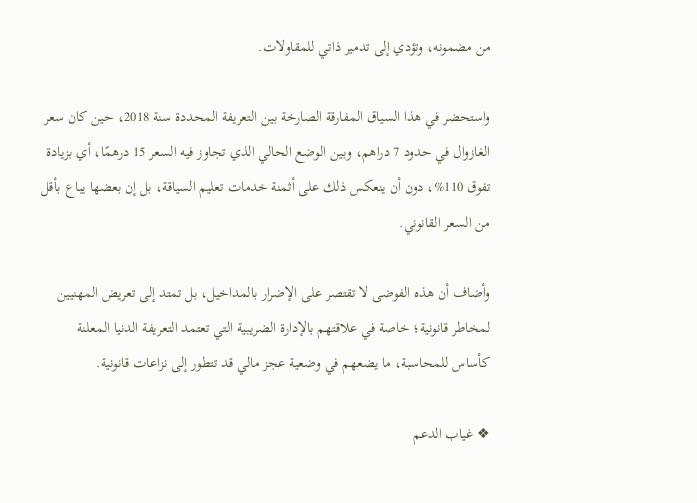من مضمونه، وتؤدي إلى تدمير ذاتي للمقاولات.

واستحضر في هذا السياق المفارقة الصارخة بين التعريفة المحددة سنة 2018، حين كان سعر الغازوال في حدود 7 دراهم، وبين الوضع الحالي الذي تجاوز فيه السعر 15 درهمًا، أي بزيادة تفوق 110%، دون أن ينعكس ذلك على أثمنة خدمات تعليم السياقة، بل إن بعضها يباع بأقل من السعر القانوني.

وأضاف أن هذه الفوضى لا تقتصر على الإضرار بالمداخيل، بل تمتد إلى تعريض المهنيين لمخاطر قانونية؛ خاصة في علاقتهم بالإدارة الضريبية التي تعتمد التعريفة الدنيا المعلنة كأساس للمحاسبة، ما يضعهم في وضعية عجز مالي قد تتطور إلى نزاعات قانونية.

❖ غياب الدعم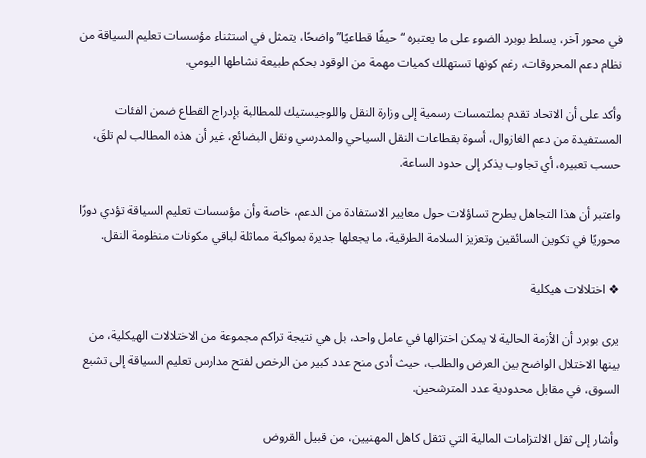في محور آخر، يسلط بوبرد الضوء على ما يعتبره “حيفًا قطاعيًا” واضحًا، يتمثل في استثناء مؤسسات تعليم السياقة من نظام دعم المحروقات، رغم كونها تستهلك كميات مهمة من الوقود بحكم طبيعة نشاطها اليومي.

وأكد على أن الاتحاد تقدم بملتمسات رسمية إلى وزارة النقل واللوجيستيك للمطالبة بإدراج القطاع ضمن الفئات المستفيدة من دعم الغازوال، أسوة بقطاعات النقل السياحي والمدرسي ونقل البضائع، غير أن هذه المطالب لم تلقَ، حسب تعبيره، أي تجاوب يذكر إلى حدود الساعة.

واعتبر أن هذا التجاهل يطرح تساؤلات حول معايير الاستفادة من الدعم، خاصة وأن مؤسسات تعليم السياقة تؤدي دورًا محوريًا في تكوين السائقين وتعزيز السلامة الطرقية، ما يجعلها جديرة بمواكبة مماثلة لباقي مكونات منظومة النقل.

❖ اختلالات هيكلية

يرى بوبرد أن الأزمة الحالية لا يمكن اختزالها في عامل واحد، بل هي نتيجة تراكم مجموعة من الاختلالات الهيكلية، من بينها الاختلال الواضح بين العرض والطلب، حيث أدى منح عدد كبير من الرخص لفتح مدارس تعليم السياقة إلى تشبع السوق، في مقابل محدودية عدد المترشحين.

وأشار إلى ثقل الالتزامات المالية التي تثقل كاهل المهنيين، من قبيل القروض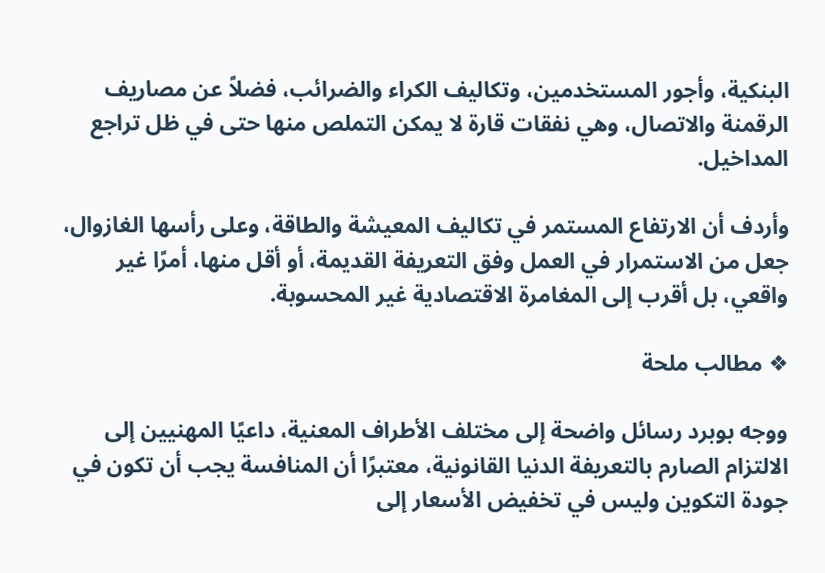البنكية، وأجور المستخدمين، وتكاليف الكراء والضرائب، فضلاً عن مصاريف الرقمنة والاتصال، وهي نفقات قارة لا يمكن التملص منها حتى في ظل تراجع المداخيل.

وأردف أن الارتفاع المستمر في تكاليف المعيشة والطاقة، وعلى رأسها الغازوال، جعل من الاستمرار في العمل وفق التعريفة القديمة، أو أقل منها، أمرًا غير واقعي، بل أقرب إلى المغامرة الاقتصادية غير المحسوبة.

❖ مطالب ملحة

ووجه بوبرد رسائل واضحة إلى مختلف الأطراف المعنية، داعيًا المهنيين إلى الالتزام الصارم بالتعريفة الدنيا القانونية، معتبرًا أن المنافسة يجب أن تكون في جودة التكوين وليس في تخفيض الأسعار إلى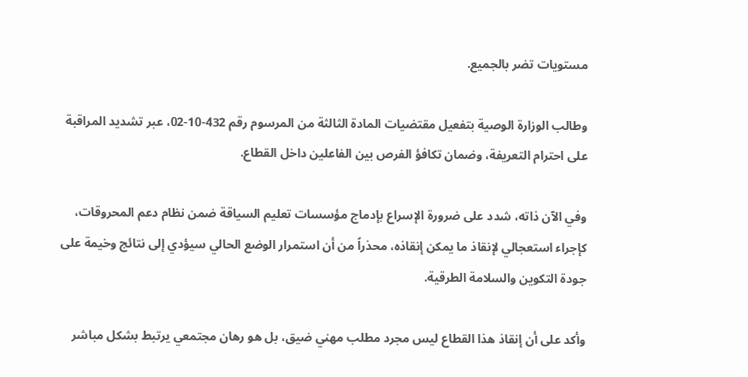مستويات تضر بالجميع.

وطالب الوزارة الوصية بتفعيل مقتضيات المادة الثالثة من المرسوم رقم 432-10-02، عبر تشديد المراقبة على احترام التعريفة، وضمان تكافؤ الفرص بين الفاعلين داخل القطاع.

وفي الآن ذاته، شدد على ضرورة الإسراع بإدماج مؤسسات تعليم السياقة ضمن نظام دعم المحروقات، كإجراء استعجالي لإنقاذ ما يمكن إنقاذه، محذراً من أن استمرار الوضع الحالي سيؤدي إلى نتائج وخيمة على جودة التكوين والسلامة الطرقية.

وأكد على أن إنقاذ هذا القطاع ليس مجرد مطلب مهني ضيق، بل هو رهان مجتمعي يرتبط بشكل مباشر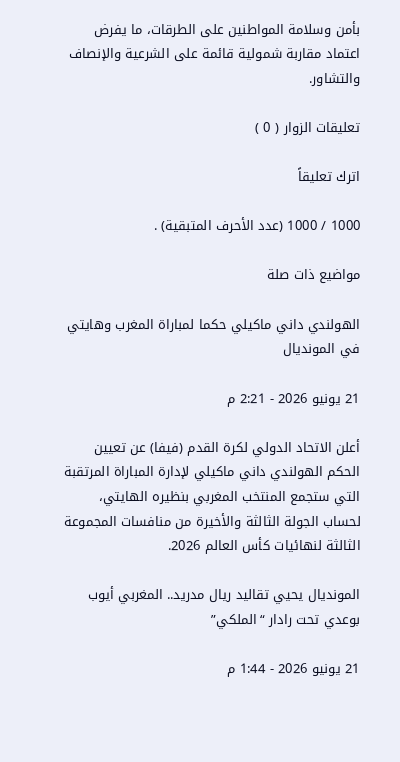بأمن وسلامة المواطنين على الطرقات، ما يفرض اعتماد مقاربة شمولية قائمة على الشرعية والإنصاف والتشاور.

تعليقات الزوار ( 0 )

اترك تعليقاً

1000 / 1000 (عدد الأحرف المتبقية) .

مواضيع ذات صلة

الهولندي داني ماكيلي حكما لمباراة المغرب وهايتي في المونديال

21 يونيو 2026 - 2:21 م

أعلن الاتحاد الدولي لكرة القدم (فيفا) عن تعيين الحكم الهولندي داني ماكيلي لإدارة المباراة المرتقبة التي ستجمع المنتخب المغربي بنظيره الهايتي، لحساب الجولة الثالثة والأخيرة من منافسات المجموعة الثالثة لنهائيات كأس العالم 2026.

المونديال يحيي تقاليد ريال مدريد.. المغربي أيوب بوعدي تحت رادار “الملكي”

21 يونيو 2026 - 1:44 م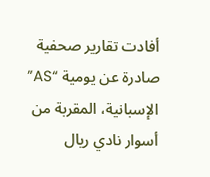أفادت تقارير صحفية صادرة عن يومية “AS” الإسبانية، المقربة من أسوار نادي ريال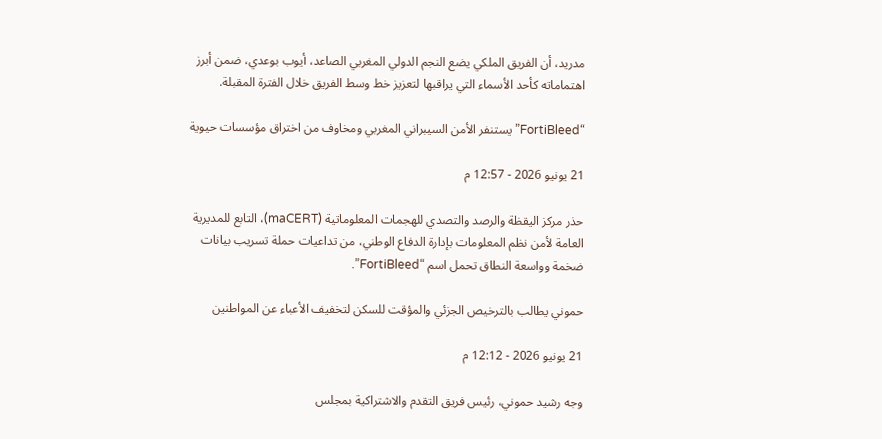مدريد، أن الفريق الملكي يضع النجم الدولي المغربي الصاعد، أيوب بوعدي، ضمن أبرز اهتماماته كأحد الأسماء التي يراقبها لتعزيز خط وسط الفريق خلال الفترة المقبلة.

“FortiBleed” يستنفر الأمن السيبراني المغربي ومخاوف من اختراق مؤسسات حيوية

21 يونيو 2026 - 12:57 م

حذر مركز اليقظة والرصد والتصدي للهجمات المعلوماتية (maCERT)، التابع للمديرية العامة لأمن نظم المعلومات بإدارة الدفاع الوطني، من تداعيات حملة تسريب بيانات ضخمة وواسعة النطاق تحمل اسم “FortiBleed”.

حموني يطالب بالترخيص الجزئي والمؤقت للسكن لتخفيف الأعباء عن المواطنين

21 يونيو 2026 - 12:12 م

وجه رشيد حموني، رئيس فريق التقدم والاشتراكية بمجلس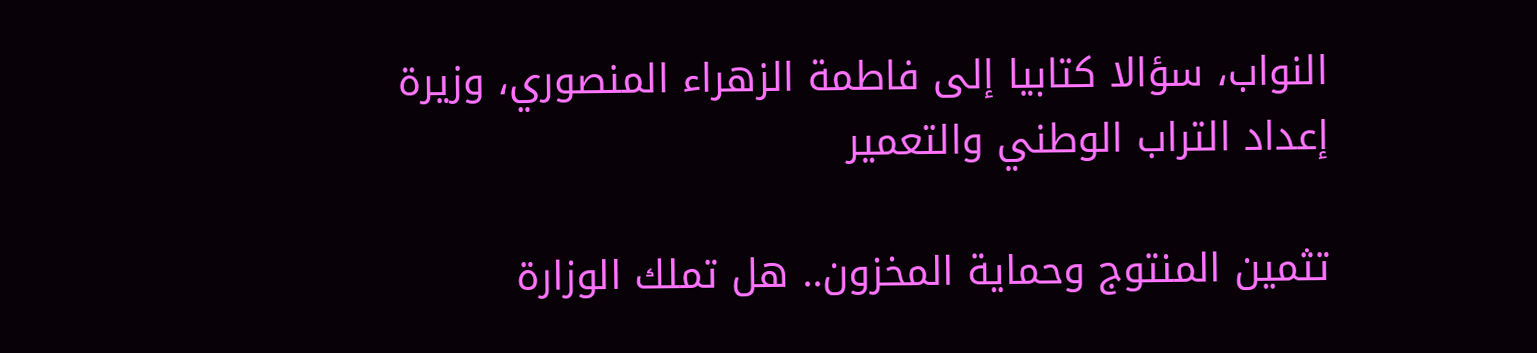النواب، سؤالا كتابيا إلى فاطمة الزهراء المنصوري، وزيرة إعداد التراب الوطني والتعمير

تثمين المنتوج وحماية المخزون.. هل تملك الوزارة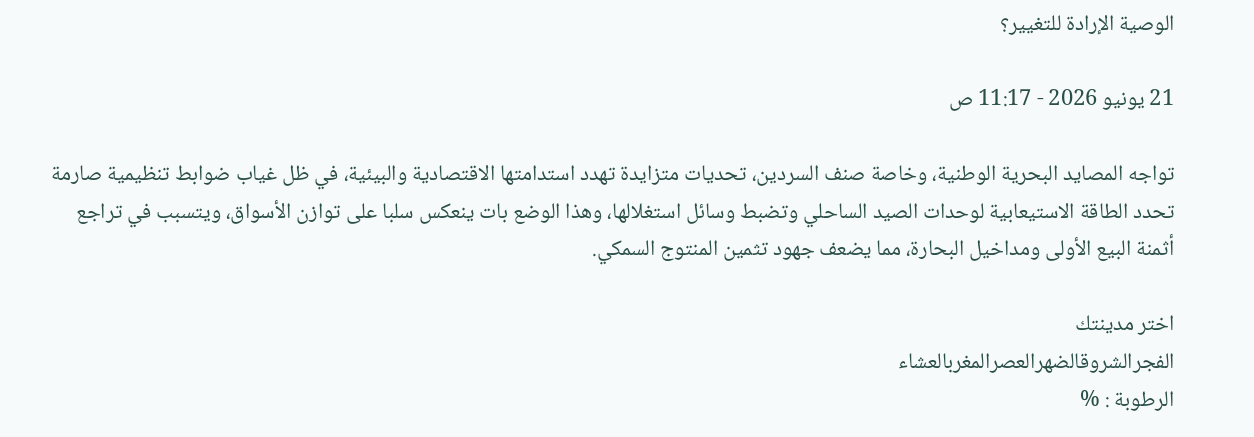الوصية الإرادة للتغيير؟

21 يونيو 2026 - 11:17 ص

تواجه المصايد البحرية الوطنية، وخاصة صنف السردين، تحديات متزايدة تهدد استدامتها الاقتصادية والبيئية، في ظل غياب ضوابط تنظيمية صارمة تحدد الطاقة الاستيعابية لوحدات الصيد الساحلي وتضبط وسائل استغلالها، وهذا الوضع بات ينعكس سلبا على توازن الأسواق، ويتسبب في تراجع أثمنة البيع الأولى ومداخيل البحارة، مما يضعف جهود تثمين المنتوج السمكي.

اختر مدينتك
الفجرالشروقالضهرالعصرالمغربالعشاء
الرطوبة : %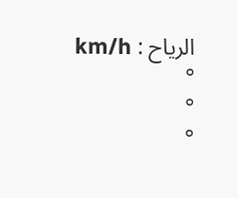الرياح : km/h
°
°
°